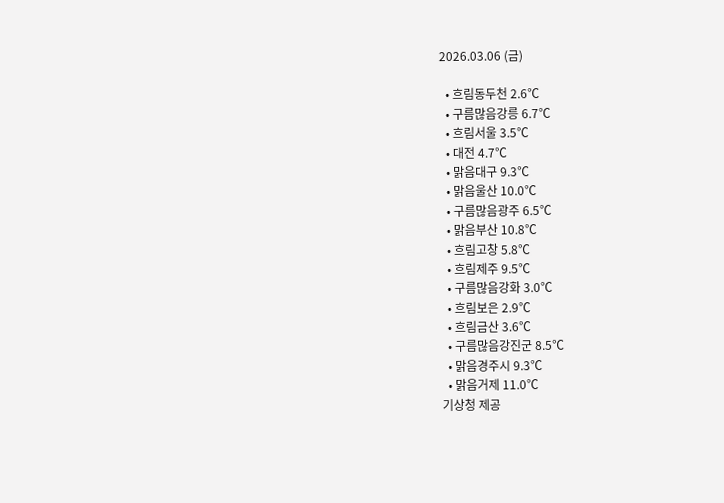2026.03.06 (금)

  • 흐림동두천 2.6℃
  • 구름많음강릉 6.7℃
  • 흐림서울 3.5℃
  • 대전 4.7℃
  • 맑음대구 9.3℃
  • 맑음울산 10.0℃
  • 구름많음광주 6.5℃
  • 맑음부산 10.8℃
  • 흐림고창 5.8℃
  • 흐림제주 9.5℃
  • 구름많음강화 3.0℃
  • 흐림보은 2.9℃
  • 흐림금산 3.6℃
  • 구름많음강진군 8.5℃
  • 맑음경주시 9.3℃
  • 맑음거제 11.0℃
기상청 제공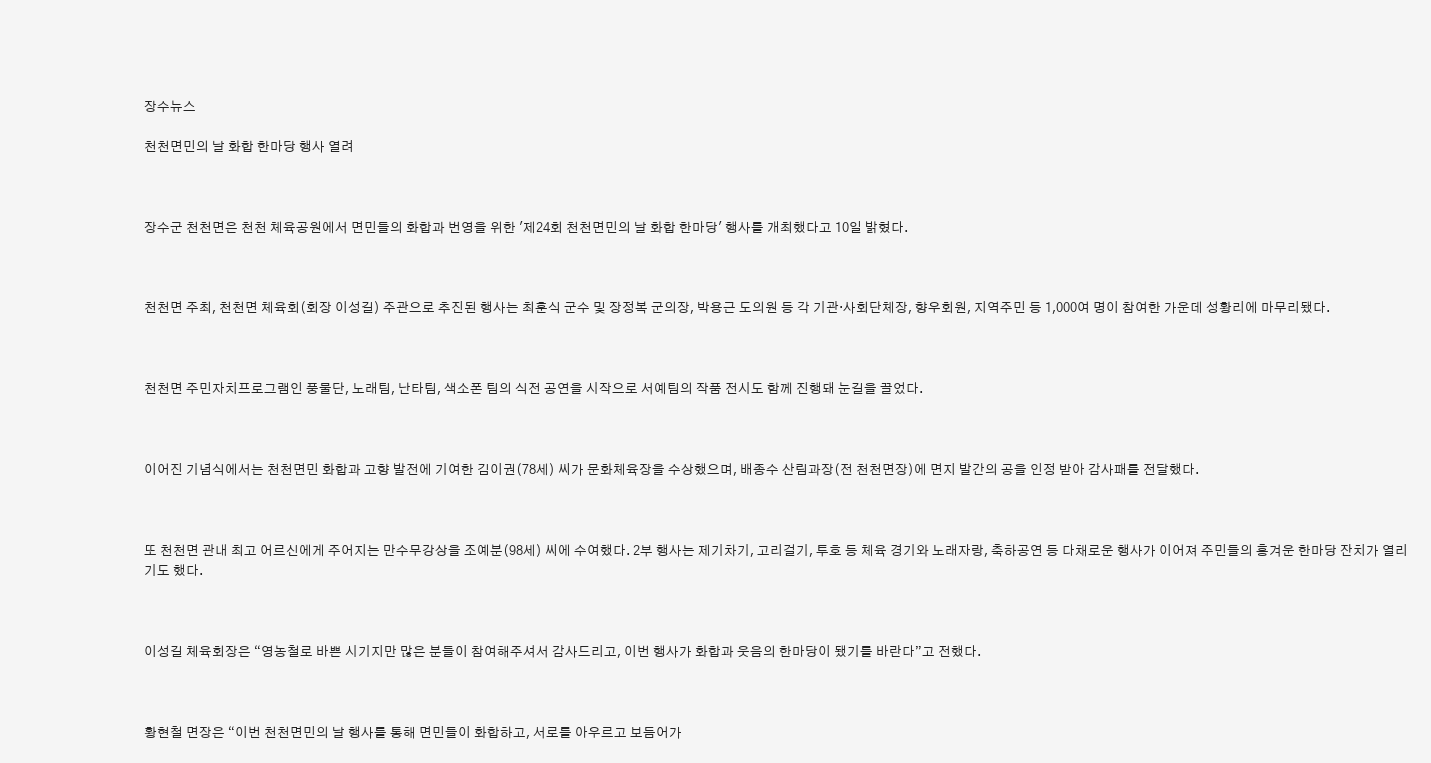장수뉴스

천천면민의 날 화합 한마당 행사 열려



장수군 천천면은 천천 체육공원에서 면민들의 화합과 번영을 위한 '제24회 천천면민의 날 화합 한마당' 행사를 개최했다고 10일 밝혔다.



천천면 주최, 천천면 체육회(회장 이성길) 주관으로 추진된 행사는 최훈식 군수 및 장정복 군의장, 박용근 도의원 등 각 기관·사회단체장, 향우회원, 지역주민 등 1,000여 명이 참여한 가운데 성황리에 마무리됐다.



천천면 주민자치프로그램인 풍물단, 노래팀, 난타팀, 색소폰 팀의 식전 공연을 시작으로 서예팀의 작품 전시도 함께 진행돼 눈길을 끌었다.



이어진 기념식에서는 천천면민 화합과 고향 발전에 기여한 김이권(78세) 씨가 문화체육장을 수상했으며, 배종수 산림과장(전 천천면장)에 면지 발간의 공을 인정 받아 감사패를 전달했다.



또 천천면 관내 최고 어르신에게 주어지는 만수무강상을 조예분(98세) 씨에 수여했다. 2부 행사는 제기차기, 고리걸기, 투호 등 체육 경기와 노래자랑, 축하공연 등 다채로운 행사가 이어져 주민들의 흥겨운 한마당 잔치가 열리기도 했다.



이성길 체육회장은 “영농철로 바쁜 시기지만 많은 분들이 참여해주셔서 감사드리고, 이번 행사가 화합과 웃음의 한마당이 됐기를 바란다”고 전했다.



황현철 면장은 “이번 천천면민의 날 행사를 통해 면민들이 화합하고, 서로를 아우르고 보듬어가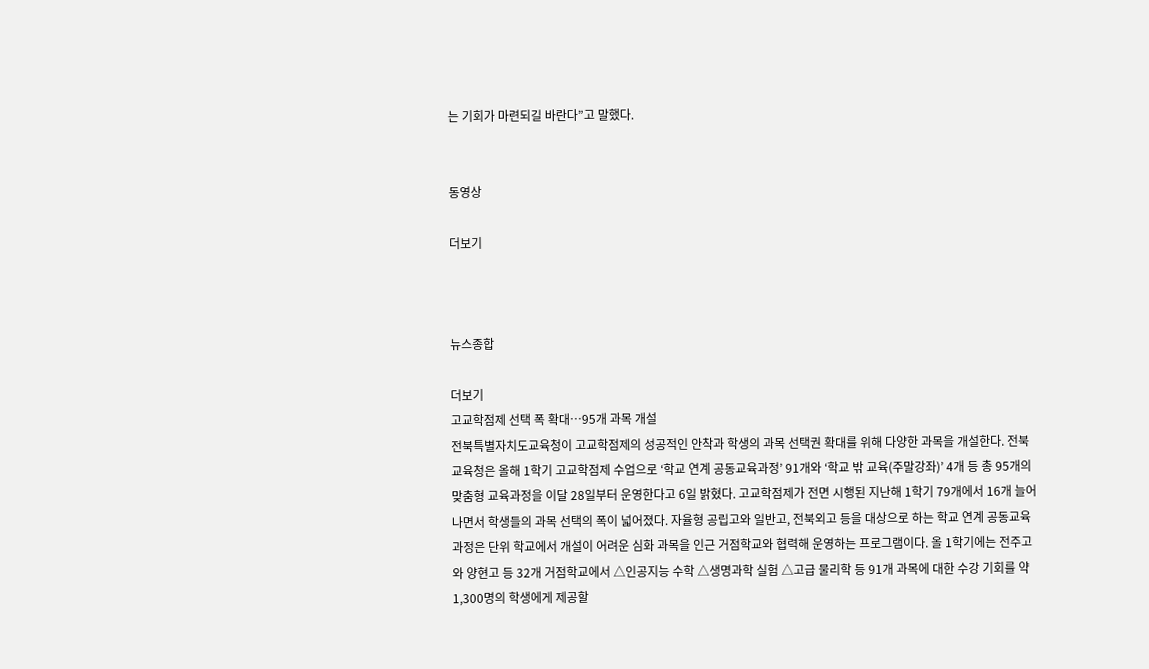는 기회가 마련되길 바란다”고 말했다.


동영상

더보기



뉴스종합

더보기
고교학점제 선택 폭 확대…95개 과목 개설
전북특별자치도교육청이 고교학점제의 성공적인 안착과 학생의 과목 선택권 확대를 위해 다양한 과목을 개설한다. 전북교육청은 올해 1학기 고교학점제 수업으로 ‘학교 연계 공동교육과정’ 91개와 ‘학교 밖 교육(주말강좌)’ 4개 등 총 95개의 맞춤형 교육과정을 이달 28일부터 운영한다고 6일 밝혔다. 고교학점제가 전면 시행된 지난해 1학기 79개에서 16개 늘어나면서 학생들의 과목 선택의 폭이 넓어졌다. 자율형 공립고와 일반고, 전북외고 등을 대상으로 하는 학교 연계 공동교육과정은 단위 학교에서 개설이 어려운 심화 과목을 인근 거점학교와 협력해 운영하는 프로그램이다. 올 1학기에는 전주고와 양현고 등 32개 거점학교에서 △인공지능 수학 △생명과학 실험 △고급 물리학 등 91개 과목에 대한 수강 기회를 약 1,300명의 학생에게 제공할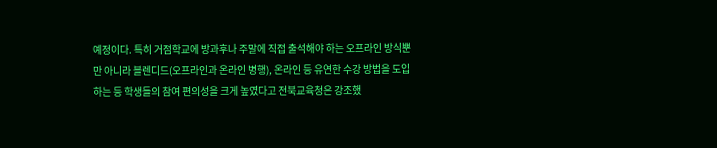예정이다. 특히 거점학교에 방과후나 주말에 직접 출석해야 하는 오프라인 방식뿐만 아니라 블렌디드(오프라인과 온라인 병행), 온라인 등 유연한 수강 방법을 도입하는 등 학생들의 참여 편의성을 크게 높였다고 전북교육청은 강조했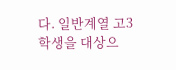다. 일반계열 고3 학생을 대상으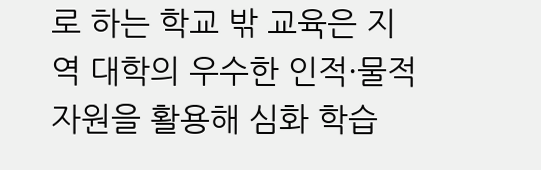로 하는 학교 밖 교육은 지역 대학의 우수한 인적·물적 자원을 활용해 심화 학습